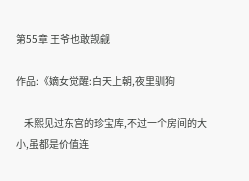第55章 王爷也敢觊觎

作品:《嫡女觉醒:白天上朝,夜里驯狗

    禾熙见过东宫的珍宝库,不过一个房间的大小,虽都是价值连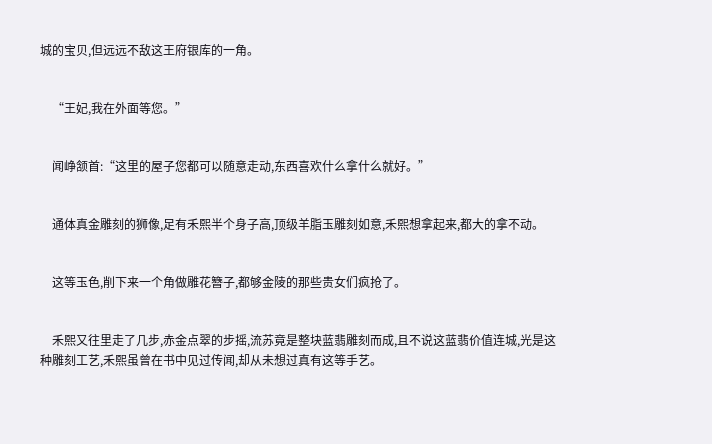城的宝贝,但远远不敌这王府银库的一角。


    “王妃,我在外面等您。”


    闻峥颔首:“这里的屋子您都可以随意走动,东西喜欢什么拿什么就好。”


    通体真金雕刻的狮像,足有禾熙半个身子高,顶级羊脂玉雕刻如意,禾熙想拿起来,都大的拿不动。


    这等玉色,削下来一个角做雕花簪子,都够金陵的那些贵女们疯抢了。


    禾熙又往里走了几步,赤金点翠的步摇,流苏竟是整块蓝翡雕刻而成,且不说这蓝翡价值连城,光是这种雕刻工艺,禾熙虽曾在书中见过传闻,却从未想过真有这等手艺。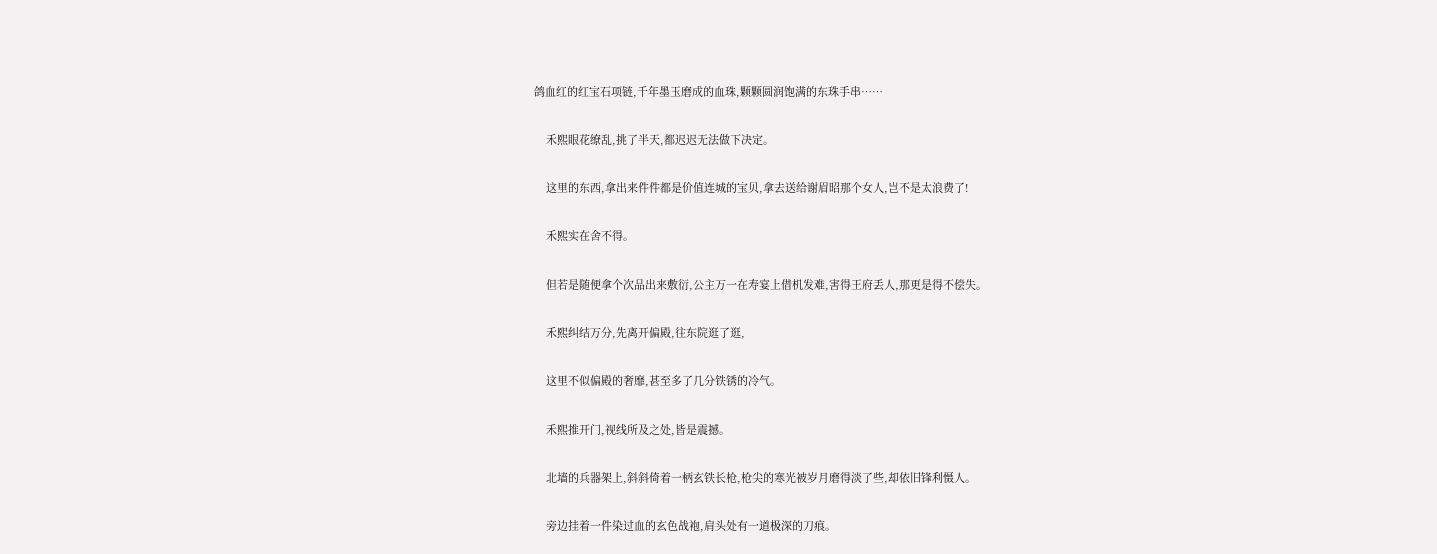鸽血红的红宝石项链,千年墨玉磨成的血珠,颗颗圆润饱满的东珠手串……


    禾熙眼花缭乱,挑了半天,都迟迟无法做下决定。


    这里的东西,拿出来件件都是价值连城的宝贝,拿去送给谢眉昭那个女人,岂不是太浪费了!


    禾熙实在舍不得。


    但若是随便拿个次品出来敷衍,公主万一在寿宴上借机发难,害得王府丢人,那更是得不偿失。


    禾熙纠结万分,先离开偏殿,往东院逛了逛,


    这里不似偏殿的奢靡,甚至多了几分铁锈的冷气。


    禾熙推开门,视线所及之处,皆是震撼。


    北墙的兵器架上,斜斜倚着一柄玄铁长枪,枪尖的寒光被岁月磨得淡了些,却依旧锋利慑人。


    旁边挂着一件染过血的玄色战袍,肩头处有一道极深的刀痕。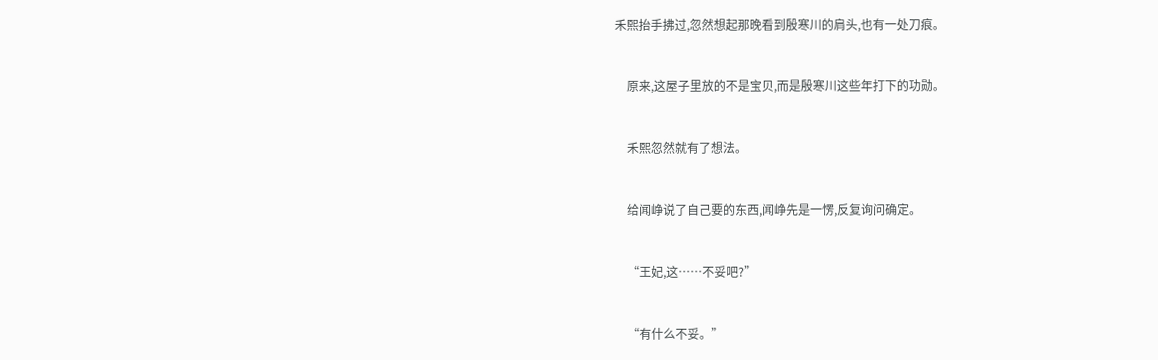禾熙抬手拂过,忽然想起那晚看到殷寒川的肩头,也有一处刀痕。


    原来,这屋子里放的不是宝贝,而是殷寒川这些年打下的功勋。


    禾熙忽然就有了想法。


    给闻峥说了自己要的东西,闻峥先是一愣,反复询问确定。


    “王妃,这……不妥吧?”


    “有什么不妥。”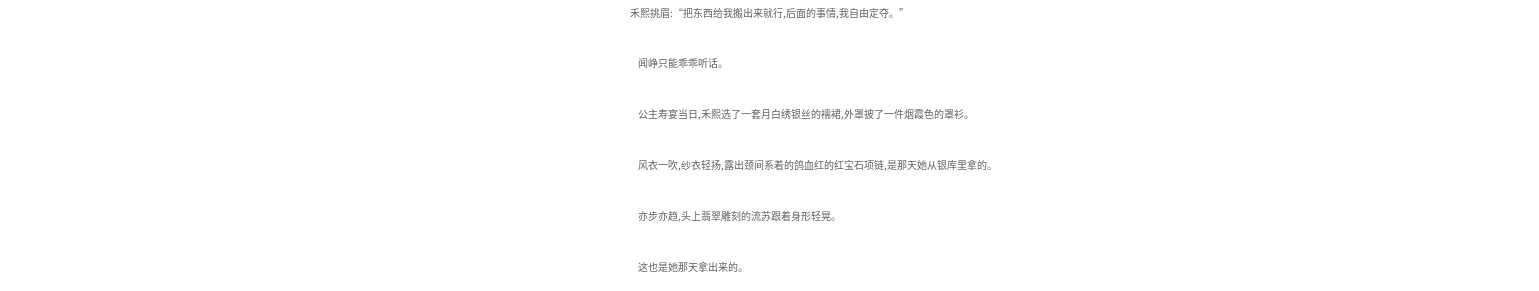禾熙挑眉:“把东西给我搬出来就行,后面的事情,我自由定夺。”


    闻峥只能乖乖听话。


    公主寿宴当日,禾熙选了一套月白绣银丝的襦裙,外罩披了一件烟霞色的罩衫。


    风衣一吹,纱衣轻扬,露出颈间系着的鸽血红的红宝石项链,是那天她从银库里拿的。


    亦步亦趋,头上翡翠雕刻的流苏跟着身形轻晃。


    这也是她那天拿出来的。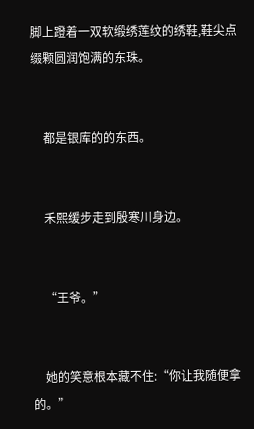脚上蹬着一双软缎绣莲纹的绣鞋,鞋尖点缀颗圆润饱满的东珠。


    都是银库的的东西。


    禾熙缓步走到殷寒川身边。


    “王爷。”


    她的笑意根本藏不住:“你让我随便拿的。”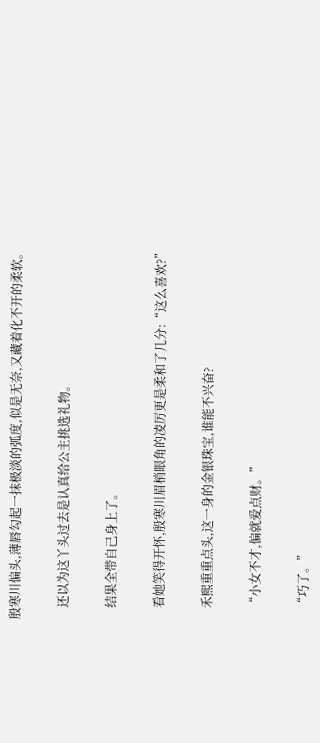殷寒川偏头,薄唇勾起一抹极淡的弧度,似是无奈,又藏着化不开的柔软。


    还以为这丫头过去是认真给公主挑选礼物。


    结果全带自己身上了。


    看她笑得开怀,殷寒川眉梢眼角的凌厉更是柔和了几分:“这么喜欢?”


    禾熙重重点头,这一身的金银珠宝,谁能不兴奋?


    “小女不才,偏就爱点财。”


    “巧了。”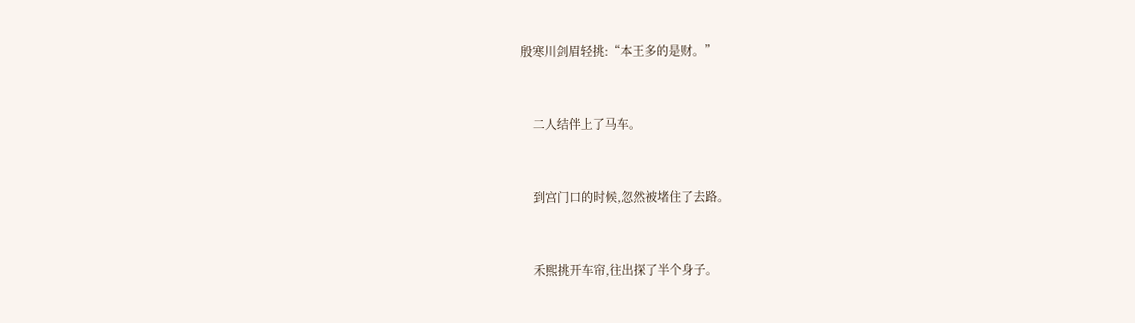殷寒川剑眉轻挑:“本王多的是财。”


    二人结伴上了马车。


    到宫门口的时候,忽然被堵住了去路。


    禾熙挑开车帘,往出探了半个身子。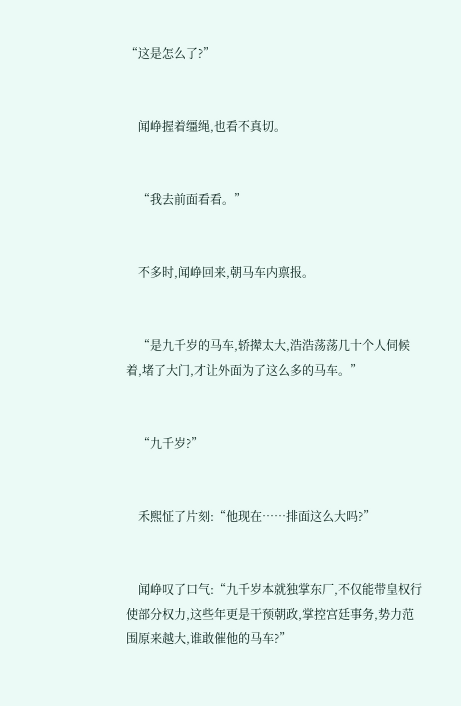“这是怎么了?”


    闻峥握着缰绳,也看不真切。


    “我去前面看看。”


    不多时,闻峥回来,朝马车内禀报。


    “是九千岁的马车,轿撵太大,浩浩荡荡几十个人伺候着,堵了大门,才让外面为了这么多的马车。”


    “九千岁?”


    禾熙怔了片刻:“他现在……排面这么大吗?”


    闻峥叹了口气:“九千岁本就独掌东厂,不仅能带皇权行使部分权力,这些年更是干预朝政,掌控宫廷事务,势力范围原来越大,谁敢催他的马车?”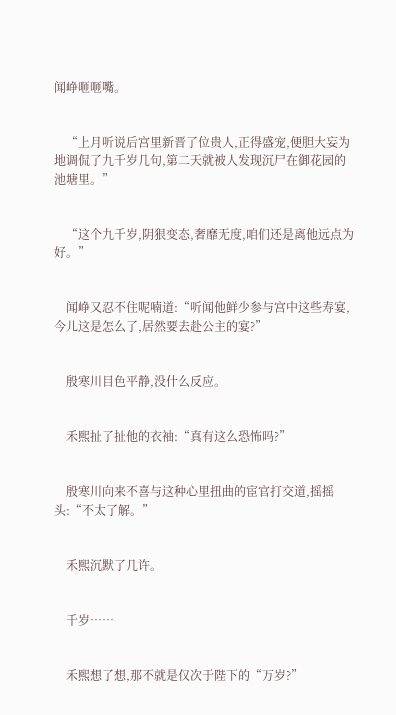闻峥咂咂嘴。


    “上月听说后宫里新晋了位贵人,正得盛宠,便胆大妄为地调侃了九千岁几句,第二天就被人发现沉尸在御花园的池塘里。”


    “这个九千岁,阴狠变态,奢靡无度,咱们还是离他远点为好。”


    闻峥又忍不住呢喃道:“听闻他鲜少参与宫中这些寿宴,今儿这是怎么了,居然要去赴公主的宴?”


    殷寒川目色平静,没什么反应。


    禾熙扯了扯他的衣袖:“真有这么恐怖吗?”


    殷寒川向来不喜与这种心里扭曲的宦官打交道,摇摇头:“不太了解。”


    禾熙沉默了几许。


    千岁……


    禾熙想了想,那不就是仅次于陛下的“万岁?”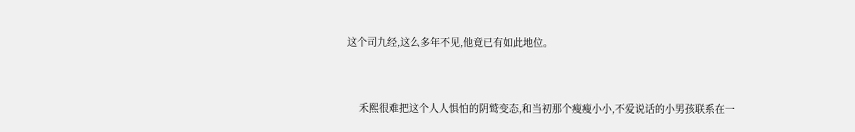这个司九经,这么多年不见,他竟已有如此地位。


    禾熙很难把这个人人惧怕的阴鹫变态,和当初那个瘦瘦小小,不爱说话的小男孩联系在一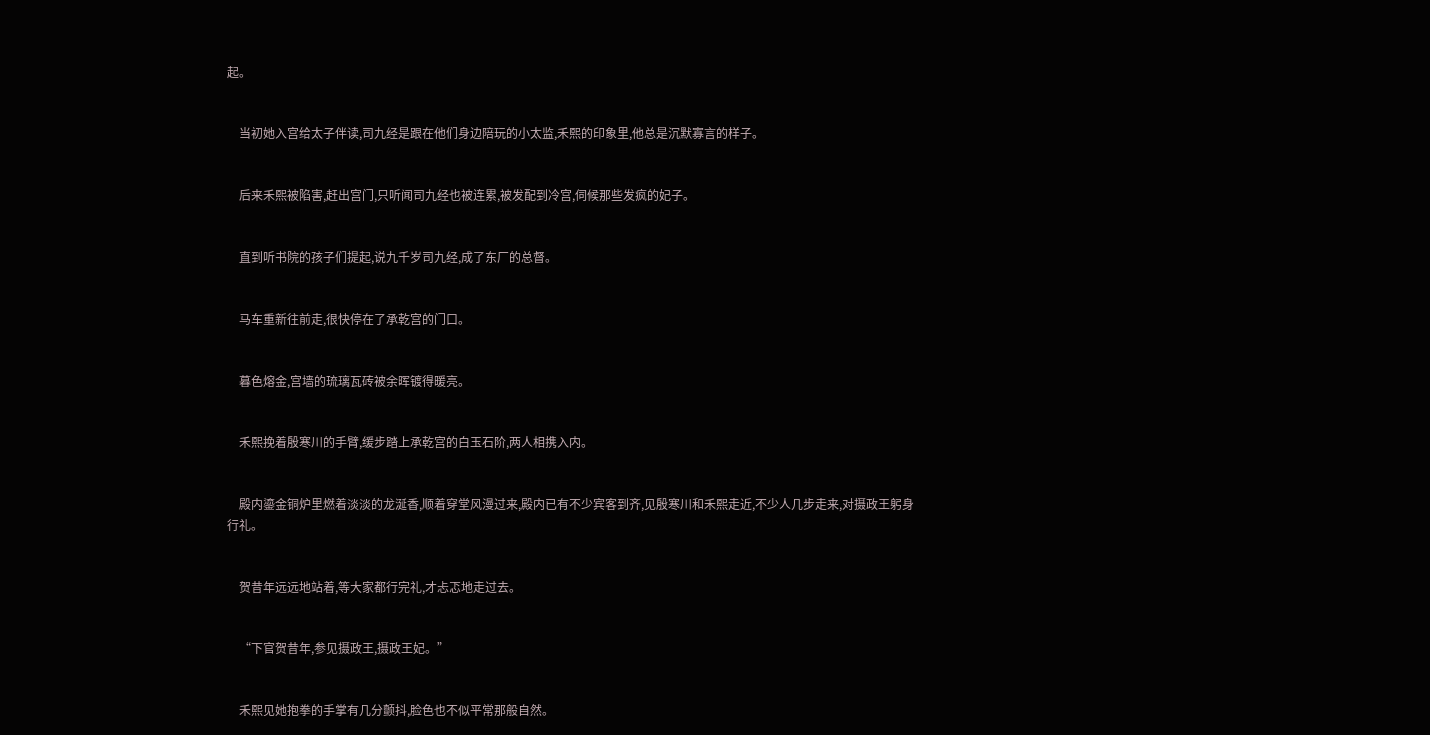起。


    当初她入宫给太子伴读,司九经是跟在他们身边陪玩的小太监,禾熙的印象里,他总是沉默寡言的样子。


    后来禾熙被陷害,赶出宫门,只听闻司九经也被连累,被发配到冷宫,伺候那些发疯的妃子。


    直到听书院的孩子们提起,说九千岁司九经,成了东厂的总督。


    马车重新往前走,很快停在了承乾宫的门口。


    暮色熔金,宫墙的琉璃瓦砖被余晖镀得暖亮。


    禾熙挽着殷寒川的手臂,缓步踏上承乾宫的白玉石阶,两人相携入内。


    殿内鎏金铜炉里燃着淡淡的龙涎香,顺着穿堂风漫过来,殿内已有不少宾客到齐,见殷寒川和禾熙走近,不少人几步走来,对摄政王躬身行礼。


    贺昔年远远地站着,等大家都行完礼,才忐忑地走过去。


    “下官贺昔年,参见摄政王,摄政王妃。”


    禾熙见她抱拳的手掌有几分颤抖,脸色也不似平常那般自然。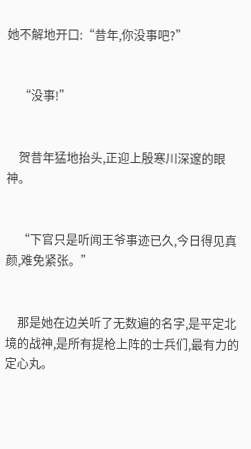她不解地开口:“昔年,你没事吧?”


    “没事!”


    贺昔年猛地抬头,正迎上殷寒川深邃的眼神。


    “下官只是听闻王爷事迹已久,今日得见真颜,难免紧张。”


    那是她在边关听了无数遍的名字,是平定北境的战神,是所有提枪上阵的士兵们,最有力的定心丸。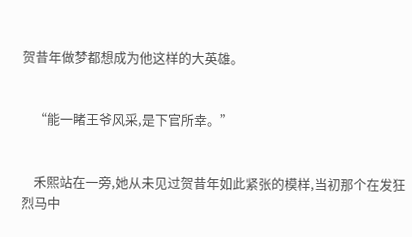贺昔年做梦都想成为他这样的大英雄。


    “能一睹王爷风采,是下官所幸。”


    禾熙站在一旁,她从未见过贺昔年如此紧张的模样,当初那个在发狂烈马中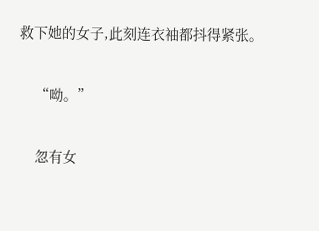救下她的女子,此刻连衣袖都抖得紧张。


    “呦。”


    忽有女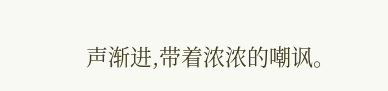声渐进,带着浓浓的嘲讽。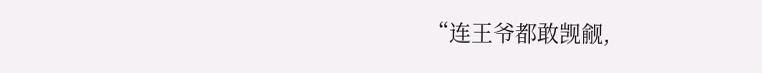“连王爷都敢觊觎,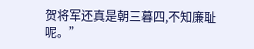贺将军还真是朝三暮四,不知廉耻呢。”